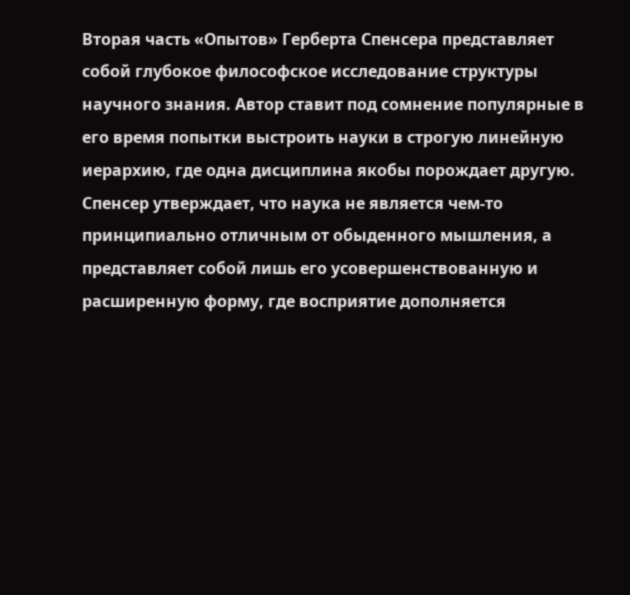Вторая часть «Опытов» Герберта Спенсера представляет собой глубокое философское исследование структуры научного знания. Автор ставит под сомнение популярные в его время попытки выстроить науки в строгую линейную иерархию, где одна дисциплина якобы порождает другую. Спенсер утверждает, что наука не является чем-то принципиально отличным от обыденного мышления, а представляет собой лишь его усовершенствованную и расширенную форму, где восприятие дополняется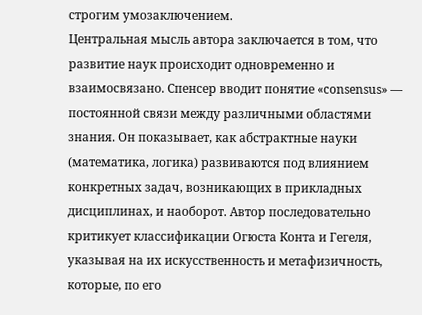строгим умозаключением.
Центральная мысль автора заключается в том, что развитие наук происходит одновременно и взаимосвязано. Спенсер вводит понятие «consensus» — постоянной связи между различными областями знания. Он показывает, как абстрактные науки (математика, логика) развиваются под влиянием конкретных задач, возникающих в прикладных дисциплинах, и наоборот. Автор последовательно критикует классификации Огюста Конта и Гегеля, указывая на их искусственность и метафизичность, которые, по его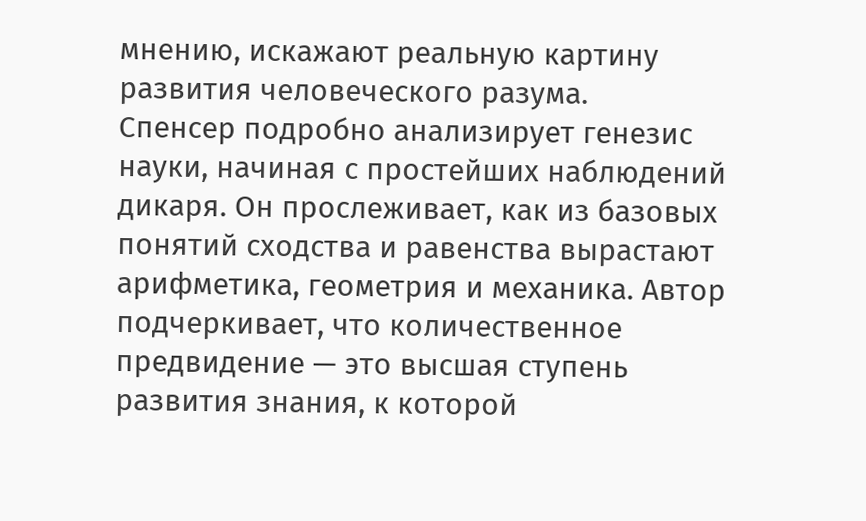мнению, искажают реальную картину развития человеческого разума.
Спенсер подробно анализирует генезис науки, начиная с простейших наблюдений дикаря. Он прослеживает, как из базовых понятий сходства и равенства вырастают арифметика, геометрия и механика. Автор подчеркивает, что количественное предвидение — это высшая ступень развития знания, к которой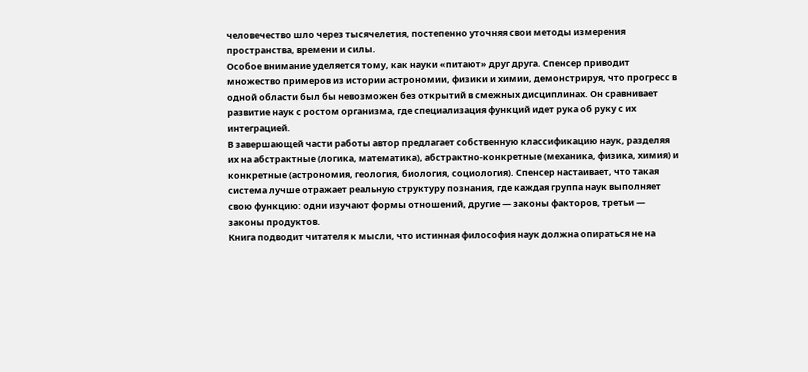человечество шло через тысячелетия, постепенно уточняя свои методы измерения пространства, времени и силы.
Особое внимание уделяется тому, как науки «питают» друг друга. Спенсер приводит множество примеров из истории астрономии, физики и химии, демонстрируя, что прогресс в одной области был бы невозможен без открытий в смежных дисциплинах. Он сравнивает развитие наук с ростом организма, где специализация функций идет рука об руку с их интеграцией.
В завершающей части работы автор предлагает собственную классификацию наук, разделяя их на абстрактные (логика, математика), абстрактно-конкретные (механика, физика, химия) и конкретные (астрономия, геология, биология, социология). Спенсер настаивает, что такая система лучше отражает реальную структуру познания, где каждая группа наук выполняет свою функцию: одни изучают формы отношений, другие — законы факторов, третьи — законы продуктов.
Книга подводит читателя к мысли, что истинная философия наук должна опираться не на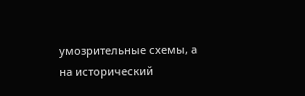умозрительные схемы, а на исторический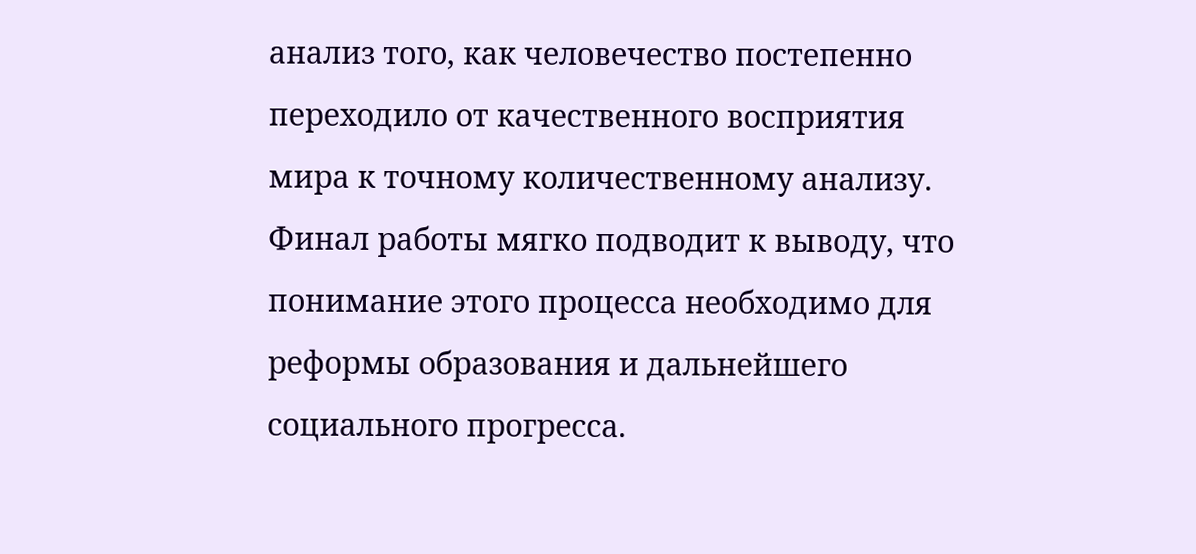анализ того, как человечество постепенно переходило от качественного восприятия мира к точному количественному анализу. Финал работы мягко подводит к выводу, что понимание этого процесса необходимо для реформы образования и дальнейшего социального прогресса.